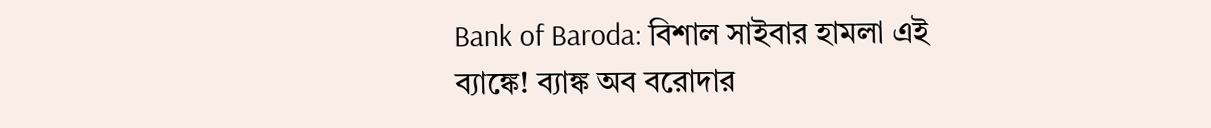Bank of Baroda: বিশাল সাইবার হামলা এই ব্যাঙ্কে! ব্যাঙ্ক অব বরোদার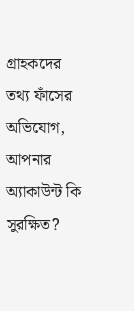গ্রাহকদের তথ্য ফাঁসের অভিযোগ, আপনার অ্যাকাউন্ট কি সুরক্ষিত?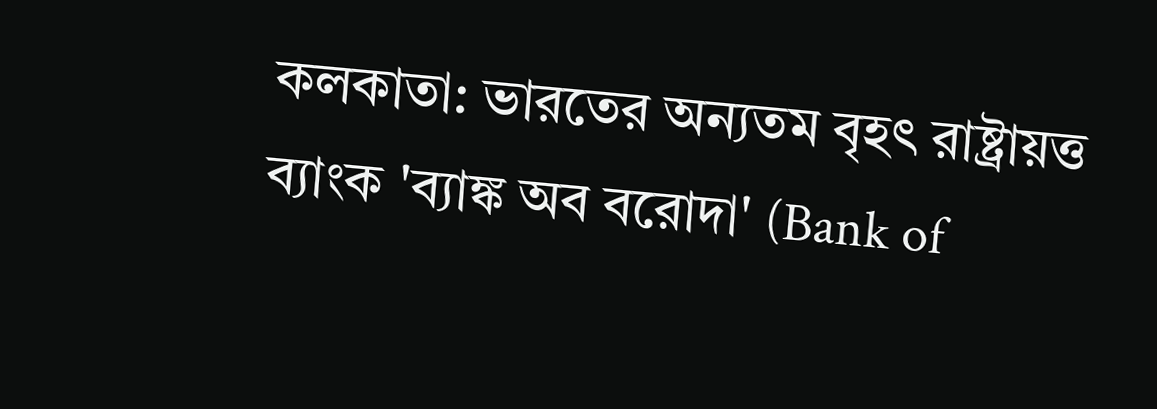কলকাতা: ভারতের অন্যতম বৃহৎ রাষ্ট্রায়ত্ত ব্যাংক 'ব্যাঙ্ক অব বরোদা' (Bank of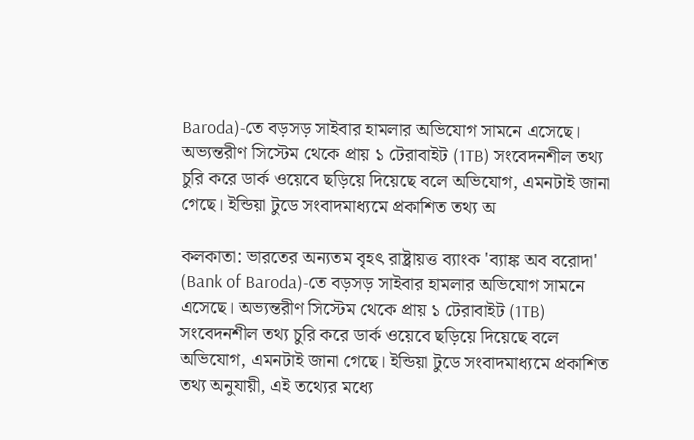Baroda)-তে বড়সড় সাইবার হামলার অভিযোগ সামনে এসেছে। অভ্যন্তরীণ সিস্টেম থেকে প্রায় ১ টেরাবাইট (1TB) সংবেদনশীল তথ্য চুরি করে ডার্ক ওয়েবে ছড়িয়ে দিয়েছে বলে অভিযোগ, এমনটাই জানা গেছে। ইন্ডিয়া টুডে সংবাদমাধ্যমে প্রকাশিত তথ্য অ

কলকাতা: ভারতের অন্যতম বৃহৎ রাষ্ট্রায়ত্ত ব্যাংক 'ব্যাঙ্ক অব বরোদা' (Bank of Baroda)-তে বড়সড় সাইবার হামলার অভিযোগ সামনে এসেছে। অভ্যন্তরীণ সিস্টেম থেকে প্রায় ১ টেরাবাইট (1TB) সংবেদনশীল তথ্য চুরি করে ডার্ক ওয়েবে ছড়িয়ে দিয়েছে বলে অভিযোগ, এমনটাই জানা গেছে। ইন্ডিয়া টুডে সংবাদমাধ্যমে প্রকাশিত তথ্য অনুযায়ী, এই তথ্যের মধ্যে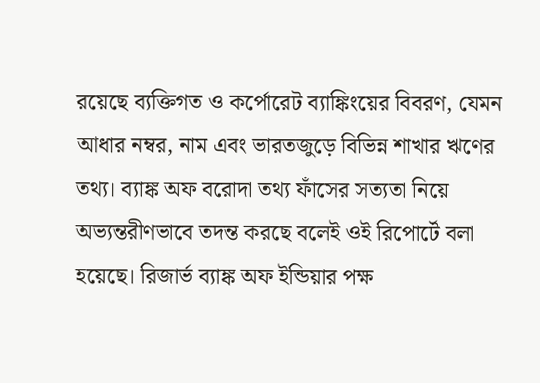রয়েছে ব্যক্তিগত ও কর্পোরেট ব্যাঙ্কিংয়ের বিবরণ, যেমন আধার নম্বর, নাম এবং ভারতজুড়ে বিভিন্ন শাখার ঋণের তথ্য। ব্যাঙ্ক অফ বরোদা তথ্য ফাঁসের সত্যতা নিয়ে অভ্যন্তরীণভাবে তদন্ত করছে বলেই ওই রিপোর্টে বলা হয়েছে। রিজার্ভ ব্যাঙ্ক অফ ইন্ডিয়ার পক্ষ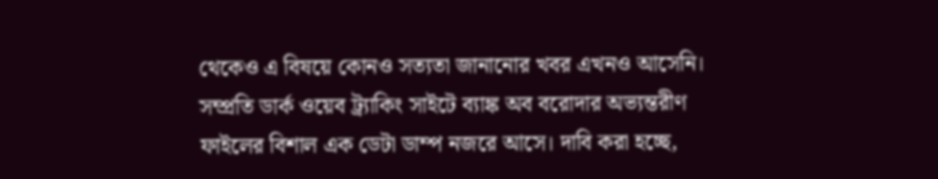থেকেও এ বিষয়ে কোনও সত্যতা জানানোর খবর এখনও আসেনি। সম্প্রতি ডার্ক ওয়েব ট্র্যাকিং সাইটে ব্যাঙ্ক অব বরোদার অভ্যন্তরীণ ফাইলের বিশাল এক ডেটা ডাম্প নজরে আসে। দাবি করা হচ্ছে,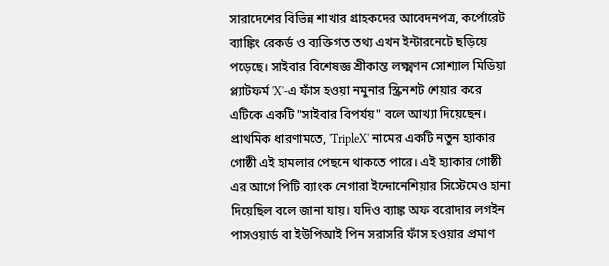সারাদেশের বিভিন্ন শাখার গ্রাহকদের আবেদনপত্র, কর্পোরেট ব্যাঙ্কিং রেকর্ড ও ব্যক্তিগত তথ্য এখন ইন্টারনেটে ছড়িয়ে পড়েছে। সাইবার বিশেষজ্ঞ শ্রীকান্ত লক্ষ্মণন সোশ্যাল মিডিয়া প্ল্যাটফর্ম 'X'-এ ফাঁস হওয়া নমুনার স্ক্রিনশট শেয়ার করে এটিকে একটি "সাইবার বিপর্যয়" বলে আখ্যা দিয়েছেন। প্রাথমিক ধারণামতে, 'TripleX' নামের একটি নতুন হ্যাকার গোষ্ঠী এই হামলার পেছনে থাকতে পারে। এই হ্যাকার গোষ্ঠী এর আগে পিটি ব্যাংক নেগারা ইন্দোনেশিয়ার সিস্টেমেও হানা দিয়েছিল বলে জানা যায়। যদিও ব্যাঙ্ক অফ বরোদার লগইন পাসওয়ার্ড বা ইউপিআই পিন সরাসরি ফাঁস হওয়ার প্রমাণ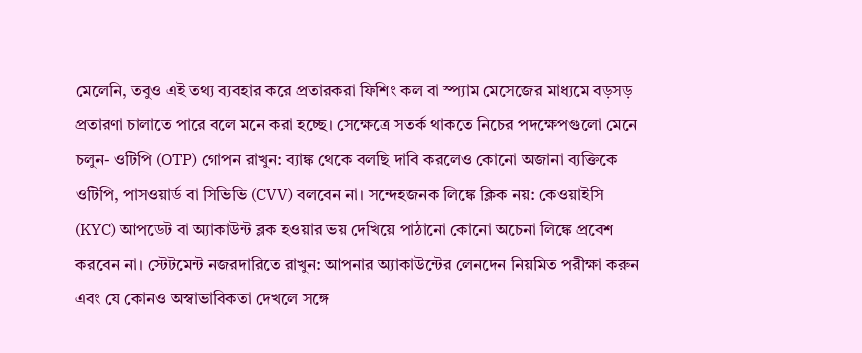মেলেনি, তবুও এই তথ্য ব্যবহার করে প্রতারকরা ফিশিং কল বা স্প্যাম মেসেজের মাধ্যমে বড়সড় প্রতারণা চালাতে পারে বলে মনে করা হচ্ছে। সেক্ষেত্রে সতর্ক থাকতে নিচের পদক্ষেপগুলো মেনে চলুন- ওটিপি (OTP) গোপন রাখুন: ব্যাঙ্ক থেকে বলছি দাবি করলেও কোনো অজানা ব্যক্তিকে ওটিপি, পাসওয়ার্ড বা সিভিভি (CVV) বলবেন না। সন্দেহজনক লিঙ্কে ক্লিক নয়: কেওয়াইসি (KYC) আপডেট বা অ্যাকাউন্ট ব্লক হওয়ার ভয় দেখিয়ে পাঠানো কোনো অচেনা লিঙ্কে প্রবেশ করবেন না। স্টেটমেন্ট নজরদারিতে রাখুন: আপনার অ্যাকাউন্টের লেনদেন নিয়মিত পরীক্ষা করুন এবং যে কোনও অস্বাভাবিকতা দেখলে সঙ্গে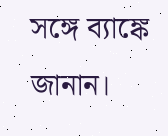সঙ্গে ব্যাঙ্কে জানান।